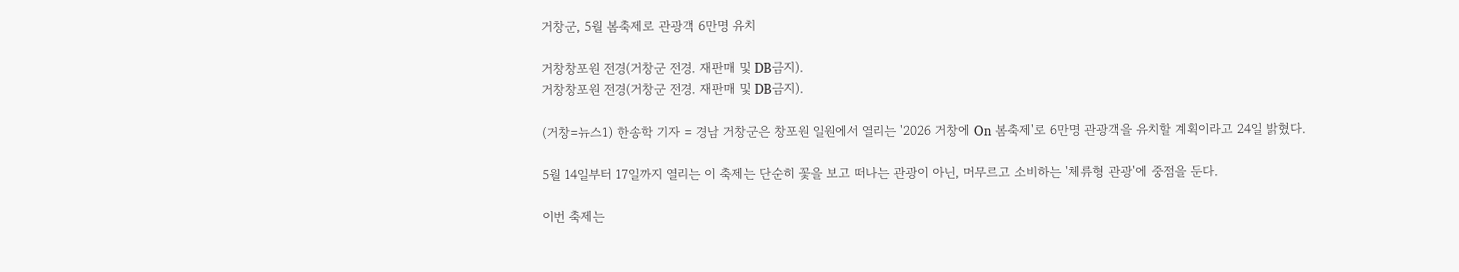거창군, 5월 봄축제로 관광객 6만명 유치

거창창포원 전경(거창군 전경. 재판매 및 DB금지).
거창창포원 전경(거창군 전경. 재판매 및 DB금지).

(거창=뉴스1) 한송학 기자 = 경남 거창군은 창포원 일원에서 열리는 '2026 거창에 On 봄축제'로 6만명 관광객을 유치할 계획이라고 24일 밝혔다.

5월 14일부터 17일까지 열리는 이 축제는 단순히 꽃을 보고 떠나는 관광이 아닌, 머무르고 소비하는 '체류형 관광'에 중점을 둔다.

이번 축제는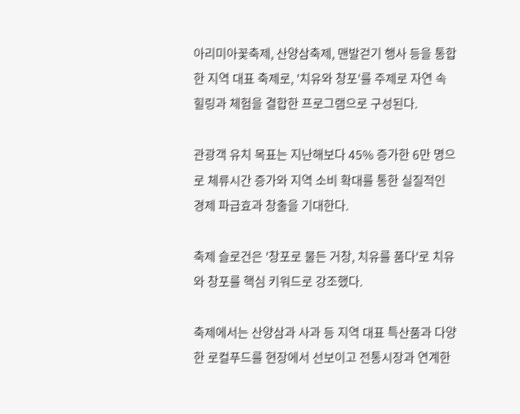아리미아꽃축제, 산양삼축제, 맨발걷기 행사 등을 통합한 지역 대표 축제로, '치유와 창포'를 주제로 자연 속 힐링과 체험을 결합한 프로그램으로 구성된다.

관광객 유치 목표는 지난해보다 45% 증가한 6만 명으로 체류시간 증가와 지역 소비 확대를 통한 실질적인 경제 파급효과 창출을 기대한다.

축제 슬로건은 '창포로 물든 거창, 치유를 품다'로 치유와 창포를 핵심 키워드로 강조했다.

축제에서는 산양삼과 사과 등 지역 대표 특산품과 다양한 로컬푸드를 현장에서 선보이고 전통시장과 연계한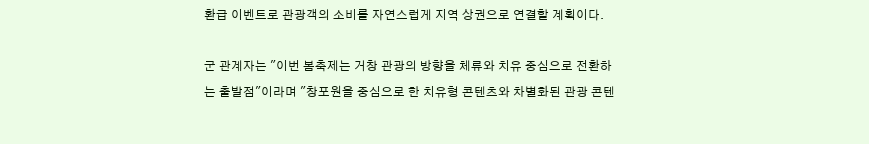환급 이벤트로 관광객의 소비를 자연스럽게 지역 상권으로 연결할 계획이다.

군 관계자는 "이번 봄축제는 거창 관광의 방향을 체류와 치유 중심으로 전환하는 출발점"이라며 "창포원을 중심으로 한 치유형 콘텐츠와 차별화된 관광 콘텐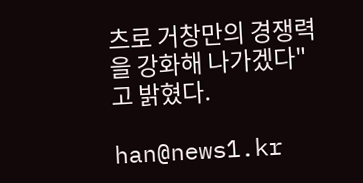츠로 거창만의 경쟁력을 강화해 나가겠다"고 밝혔다.

han@news1.kr